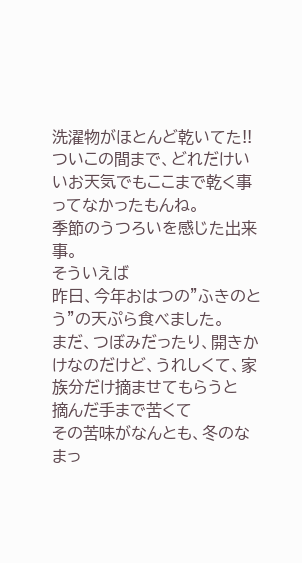洗濯物がほとんど乾いてた!!
ついこの間まで、どれだけいいお天気でもここまで乾く事ってなかったもんね。
季節のうつろいを感じた出来事。
そういえば
昨日、今年おはつの”ふきのとう”の天ぷら食べました。
まだ、つぼみだったり、開きかけなのだけど、うれしくて、家族分だけ摘ませてもらうと
摘んだ手まで苦くて
その苦味がなんとも、冬のなまっ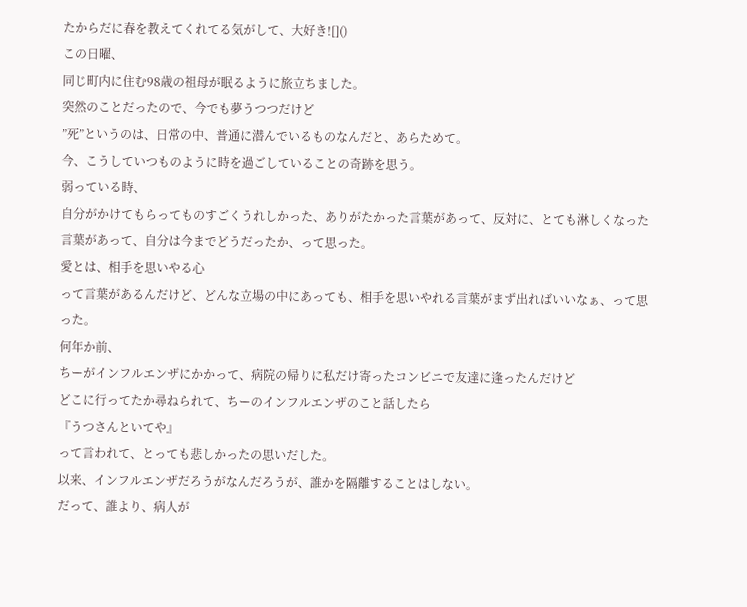たからだに春を教えてくれてる気がして、大好き![]()
この日曜、
同じ町内に住む98歳の祖母が眠るように旅立ちました。
突然のことだったので、今でも夢うつつだけど
”死”というのは、日常の中、普通に潜んでいるものなんだと、あらためて。
今、こうしていつものように時を過ごしていることの奇跡を思う。
弱っている時、
自分がかけてもらってものすごくうれしかった、ありがたかった言葉があって、反対に、とても淋しくなった言葉があって、自分は今までどうだったか、って思った。
愛とは、相手を思いやる心
って言葉があるんだけど、どんな立場の中にあっても、相手を思いやれる言葉がまず出ればいいなぁ、って思った。
何年か前、
ちーがインフルエンザにかかって、病院の帰りに私だけ寄ったコンビニで友達に逢ったんだけど
どこに行ってたか尋ねられて、ちーのインフルエンザのこと話したら
『うつさんといてや』
って言われて、とっても悲しかったの思いだした。
以来、インフルエンザだろうがなんだろうが、誰かを隔離することはしない。
だって、誰より、病人が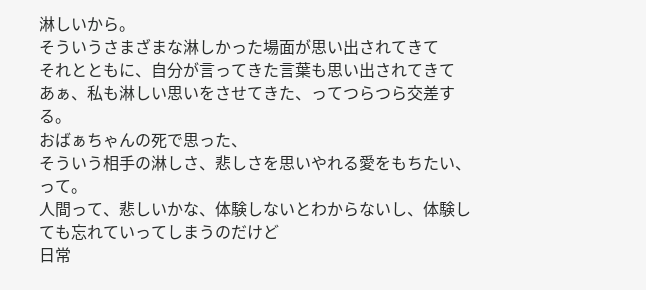淋しいから。
そういうさまざまな淋しかった場面が思い出されてきて
それとともに、自分が言ってきた言葉も思い出されてきて
あぁ、私も淋しい思いをさせてきた、ってつらつら交差する。
おばぁちゃんの死で思った、
そういう相手の淋しさ、悲しさを思いやれる愛をもちたい、って。
人間って、悲しいかな、体験しないとわからないし、体験しても忘れていってしまうのだけど
日常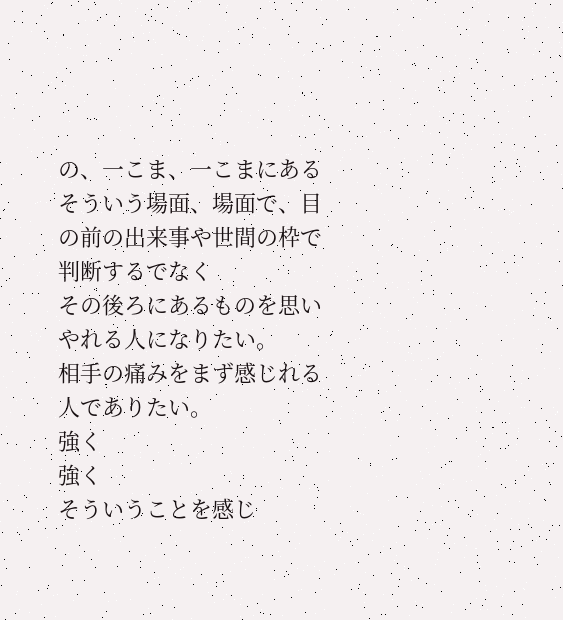の、一こま、一こまにあるそういう場面、場面で、目の前の出来事や世間の枠で判断するでなく
その後ろにあるものを思いやれる人になりたい。
相手の痛みをまず感じれる人でありたい。
強く
強く
そういうことを感じ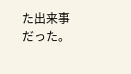た出来事だった。